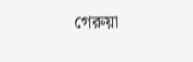গেরুয়া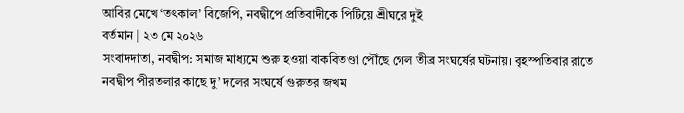আবির মেখে ‘তৎকাল’ বিজেপি, নবদ্বীপে প্রতিবাদীকে পিটিয়ে শ্রীঘরে দুই
বর্তমান | ২৩ মে ২০২৬
সংবাদদাতা, নবদ্বীপ: সমাজ মাধ্যমে শুরু হওয়া বাকবিতণ্ডা পৌঁছে গেল তীব্র সংঘর্ষের ঘটনায়। বৃহস্পতিবার রাতে নবদ্বীপ পীরতলার কাছে দু’ দলের সংঘর্ষে গুরুতর জখম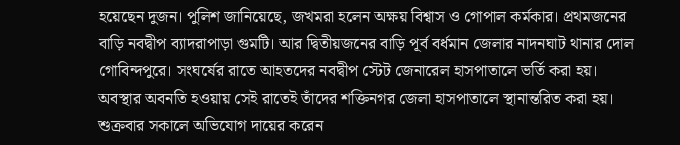হয়েছেন দুজন। পুলিশ জানিয়েছে, জখমরা হলেন অক্ষয় বিশ্বাস ও গোপাল কর্মকার। প্রথমজনের বাড়ি নবদ্বীপ ব্যাদরাপাড়া গুমটি। আর দ্বিতীয়জনের বাড়ি পূর্ব বর্ধমান জেলার নাদনঘাট থানার দোল গোবিন্দপুরে। সংঘর্ষের রাতে আহতদের নবদ্বীপ স্টেট জেনারেল হাসপাতালে ভর্তি করা হয়। অবস্থার অবনতি হওয়ায় সেই রাতেই তাঁদের শক্তিনগর জেলা হাসপাতালে স্থানান্তরিত করা হয়।
শুক্রবার সকালে অভিযোগ দায়ের করেন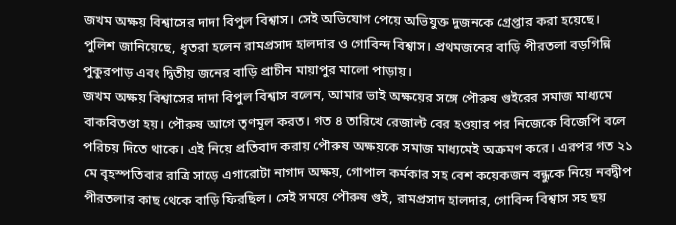জখম অক্ষয় বিশ্বাসের দাদা বিপুল বিশ্বাস। সেই অভিযোগ পেয়ে অভিযুক্ত দুজনকে গ্রেপ্তার করা হয়েছে। পুলিশ জানিয়েছে, ধৃতরা হলেন রামপ্রসাদ হালদার ও গোবিন্দ বিশ্বাস। প্রথমজনের বাড়ি পীরতলা বড়গিন্নি পুকুরপাড় এবং দ্বিতীয় জনের বাড়ি প্রাচীন মায়াপুর মালো পাড়ায়।
জখম অক্ষয় বিশ্বাসের দাদা বিপুল বিশ্বাস বলেন, আমার ভাই অক্ষয়ের সঙ্গে পৌরুষ গুইরের সমাজ মাধ্যমে বাকবিতণ্ডা হয়। পৌরুষ আগে তৃণমূল করত। গত ৪ তারিখে রেজাল্ট বের হওয়ার পর নিজেকে বিজেপি বলে পরিচয় দিতে থাকে। এই নিয়ে প্রতিবাদ করায় পৌরুষ অক্ষয়কে সমাজ মাধ্যমেই অক্রমণ করে। এরপর গত ২১ মে বৃহস্পতিবার রাত্রি সাড়ে এগারোটা নাগাদ অক্ষয়, গোপাল কর্মকার সহ বেশ কয়েকজন বন্ধুকে নিয়ে নবদ্বীপ পীরতলার কাছ থেকে বাড়ি ফিরছিল। সেই সময়ে পৌরুষ গুই, রামপ্রসাদ হালদার, গোবিন্দ বিশ্বাস সহ ছয়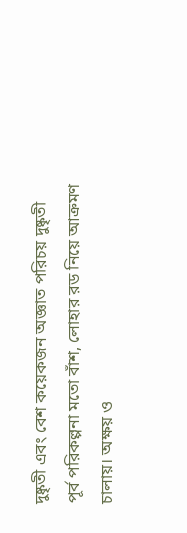দুষ্কৃতী এবং বেশ কয়েকজন অজ্ঞাত পরিচয় দুষ্কৃতী পূর্ব পরিকল্পনা মতো বাঁশ, লোহার রড নিয়ে আক্রমণ চালায়। অক্ষয় ও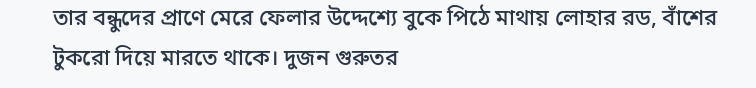তার বন্ধুদের প্রাণে মেরে ফেলার উদ্দেশ্যে বুকে পিঠে মাথায় লোহার রড, বাঁশের টুকরো দিয়ে মারতে থাকে। দুজন গুরুতর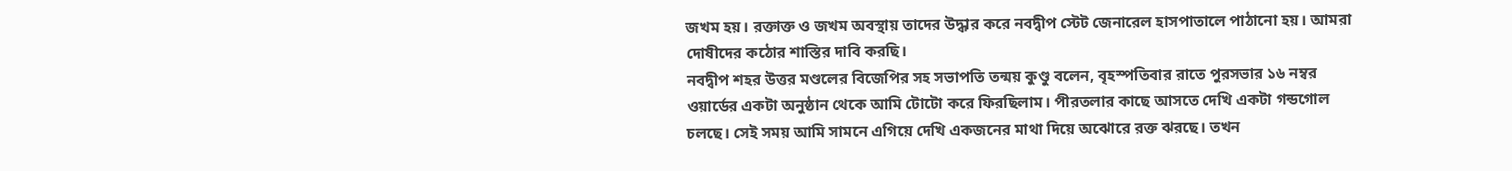জখম হয়। রক্তাক্ত ও জখম অবস্থায় তাদের উদ্ধার করে নবদ্বীপ স্টেট জেনারেল হাসপাতালে পাঠানো হয়। আমরা দোষীদের কঠোর শাস্তির দাবি করছি।
নবদ্বীপ শহর উত্তর মণ্ডলের বিজেপির সহ সভাপতি তন্ময় কুণ্ডু বলেন, বৃহস্পতিবার রাতে পুরসভার ১৬ নম্বর ওয়ার্ডের একটা অনুষ্ঠান থেকে আমি টোটো করে ফিরছিলাম। পীরতলার কাছে আসতে দেখি একটা গন্ডগোল চলছে। সেই সময় আমি সামনে এগিয়ে দেখি একজনের মাথা দিয়ে অঝোরে রক্ত ঝরছে। তখন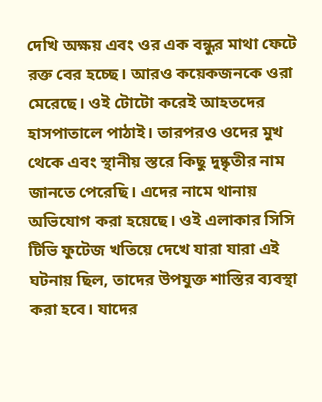দেখি অক্ষয় এবং ওর এক বন্ধুর মাথা ফেটে রক্ত বের হচ্ছে। আরও কয়েকজনকে ওরা মেরেছে। ওই টোটো করেই আহতদের হাসপাতালে পাঠাই। তারপরও ওদের মুখ থেকে এবং স্থানীয় স্তরে কিছু দুষ্কৃতীর নাম জানতে পেরেছি। এদের নামে থানায় অভিযোগ করা হয়েছে। ওই এলাকার সিসি টিভি ফুটেজ খতিয়ে দেখে যারা যারা এই ঘটনায় ছিল, তাদের উপযুক্ত শাস্তির ব্যবস্থা করা হবে। যাদের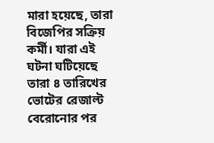মারা হয়েছে, তারা বিজেপির সক্রিয় কর্মী। যারা এই ঘটনা ঘটিয়েছে তারা ৪ তারিখের ভোটের রেজাল্ট বেরোনোর পর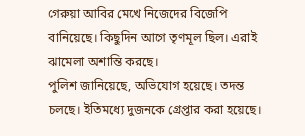গেরুয়া আবির মেখে নিজেদের বিজেপি বানিয়েছে। কিছুদিন আগে তৃণমূল ছিল। এরাই ঝামেলা অশান্তি করছে।
পুলিশ জানিয়েছে, অভিযোগ হয়েছে। তদন্ত চলছে। ইতিমধ্যে দুজনকে গ্রেপ্তার করা হয়েছে।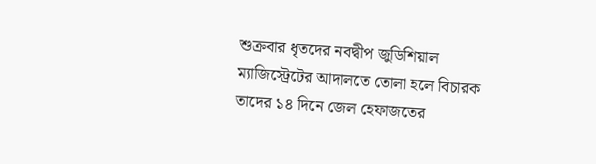শুক্রবার ধৃতদের নবদ্বীপ জুডিশিয়াল ম্যাজিস্ট্রেটের আদালতে তোলা হলে বিচারক তাদের ১৪ দিনে জেল হেফাজতের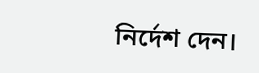নির্দেশ দেন।